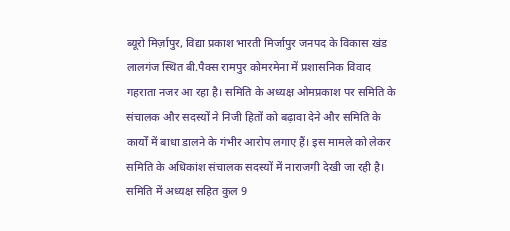ब्यूरो मिर्ज़ापुर, विद्या प्रकाश भारती मिर्जापुर जनपद के विकास खंड लालगंज स्थित बी.पैक्स रामपुर कोमरमेना में प्रशासनिक विवाद गहराता नजर आ रहा है। समिति के अध्यक्ष ओमप्रकाश पर समिति के संचालक और सदस्यों ने निजी हितों को बढ़ावा देने और समिति के कार्यों में बाधा डालने के गंभीर आरोप लगाए हैं। इस मामले को लेकर समिति के अधिकांश संचालक सदस्यों में नाराजगी देखी जा रही है। समिति में अध्यक्ष सहित कुल 9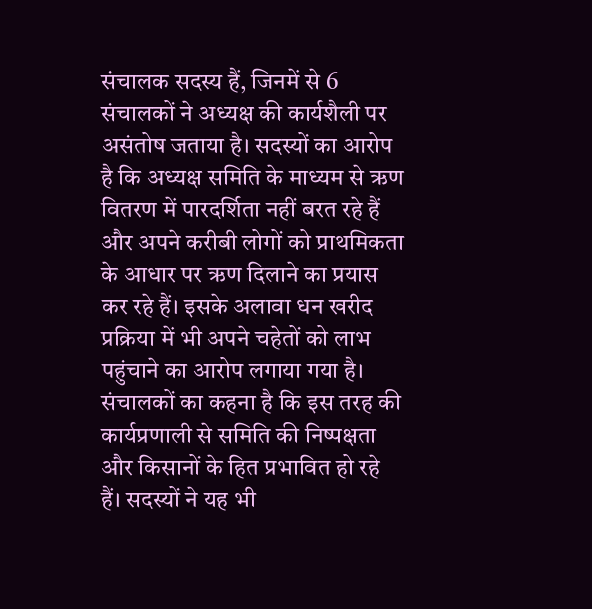संचालक सदस्य हैं, जिनमें से 6 संचालकों ने अध्यक्ष की कार्यशैली पर असंतोष जताया है। सदस्यों का आरोप है कि अध्यक्ष समिति के माध्यम से ऋण वितरण में पारदर्शिता नहीं बरत रहे हैं और अपने करीबी लोगों को प्राथमिकता के आधार पर ऋण दिलाने का प्रयास कर रहे हैं। इसके अलावा धन खरीद प्रक्रिया में भी अपने चहेतों को लाभ पहुंचाने का आरोप लगाया गया है। संचालकों का कहना है कि इस तरह की कार्यप्रणाली से समिति की निष्पक्षता और किसानों के हित प्रभावित हो रहे हैं। सदस्यों ने यह भी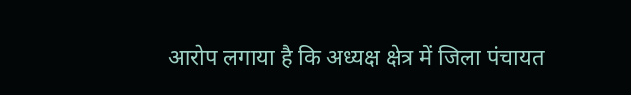आरोप लगाया है कि अध्यक्ष क्षेत्र में जिला पंचायत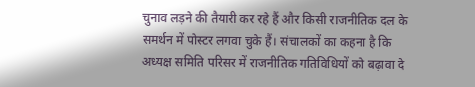चुनाव लड़ने की तैयारी कर रहे हैं और किसी राजनीतिक दल के समर्थन में पोस्टर लगवा चुके हैं। संचालकों का कहना है कि अध्यक्ष समिति परिसर में राजनीतिक गतिविधियों को बढ़ावा दे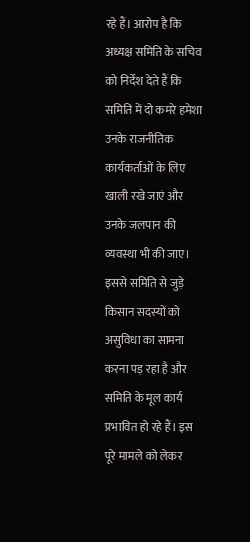रहे हैं। आरोप है कि अध्यक्ष समिति के सचिव को निर्देश देते हैं कि समिति में दो कमरे हमेशा उनके राजनीतिक कार्यकर्ताओं के लिए खाली रखे जाएं और उनके जलपान की व्यवस्था भी की जाए। इससे समिति से जुड़े किसान सदस्यों को असुविधा का सामना करना पड़ रहा है और समिति के मूल कार्य प्रभावित हो रहे हैं। इस पूरे मामले को लेकर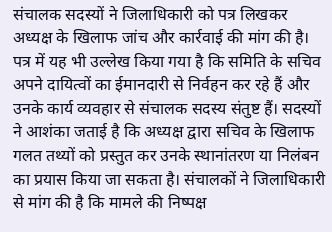संचालक सदस्यों ने जिलाधिकारी को पत्र लिखकर अध्यक्ष के खिलाफ जांच और कार्रवाई की मांग की है। पत्र में यह भी उल्लेख किया गया है कि समिति के सचिव अपने दायित्वों का ईमानदारी से निर्वहन कर रहे हैं और उनके कार्य व्यवहार से संचालक सदस्य संतुष्ट हैं। सदस्यों ने आशंका जताई है कि अध्यक्ष द्वारा सचिव के खिलाफ गलत तथ्यों को प्रस्तुत कर उनके स्थानांतरण या निलंबन का प्रयास किया जा सकता है। संचालकों ने जिलाधिकारी से मांग की है कि मामले की निष्पक्ष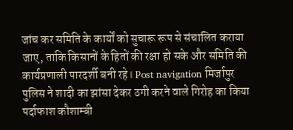जांच कर समिति के कार्यों को सुचारू रूप से संचालित कराया जाए, ताकि किसानों के हितों की रक्षा हो सके और समिति की कार्यप्रणाली पारदर्शी बनी रहे। Post navigation मिर्जापुर पुलिस ने शादी का झांसा देकर ठगी करने वाले गिरोह का किया पर्दाफाश कौशाम्बी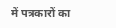में पत्रकारों का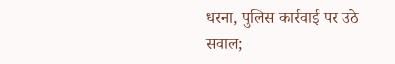धरना, पुलिस कार्रवाई पर उठे सवाल;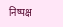निष्पक्ष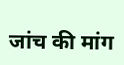जांच की मांग